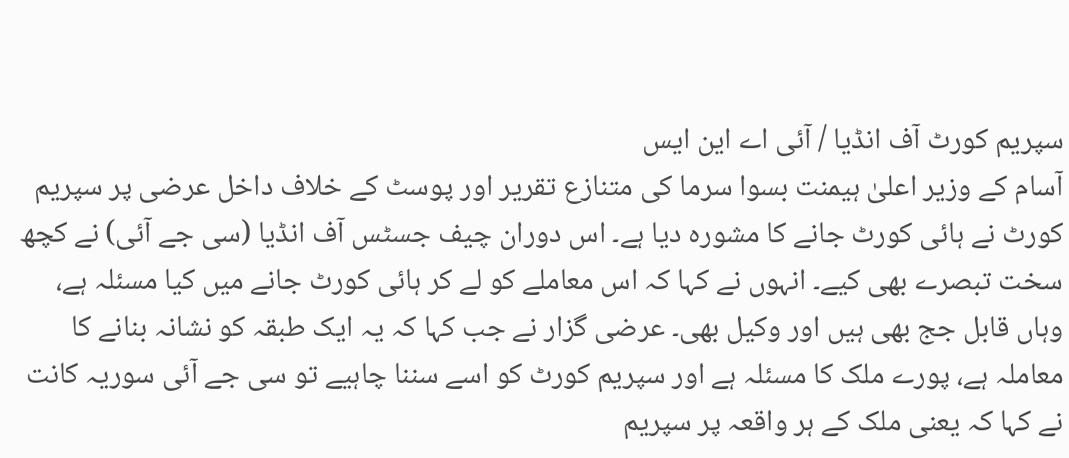سپریم کورٹ آف انڈیا / آئی اے این ایس
آسام کے وزیر اعلیٰ ہیمنت بسوا سرما کی متنازع تقریر اور پوسٹ کے خلاف داخل عرضی پر سپریم کورٹ نے ہائی کورٹ جانے کا مشورہ دیا ہے۔ اس دوران چیف جسٹس آف انڈیا (سی جے آئی) نے کچھ سخت تبصرے بھی کیے۔ انہوں نے کہا کہ اس معاملے کو لے کر ہائی کورٹ جانے میں کیا مسئلہ ہے، وہاں قابل جج بھی ہیں اور وکیل بھی۔ عرضی گزار نے جب کہا کہ یہ ایک طبقہ کو نشانہ بنانے کا معاملہ ہے، پورے ملک کا مسئلہ ہے اور سپریم کورٹ کو اسے سننا چاہیے تو سی جے آئی سوریہ کانت نے کہا کہ یعنی ملک کے ہر واقعہ پر سپریم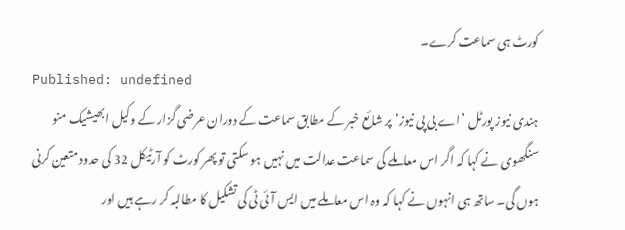کورٹ ہی سماعت کرے۔
Published: undefined
ہندی نیوز پورٹل ’اے بی پی نیوز‘ پر شائع خبر کے مطابق سماعت کے دوران عرضی گزار کے وکیل ابھیشیک منو سنگھوی نے کہا کہ اگر اس معاملے کی سماعت عدالت میں نہیں ہو سکتی تو پھر کورٹ کو آرٹیکل 32 کی حدود متعین کرنی ہوں گی۔ ساتھ ہی انہوں نے کہا کہ وہ اس معاملے میں ایس آئی ٹی کی تشکیل کا مطالبہ کر رہے ہیں اور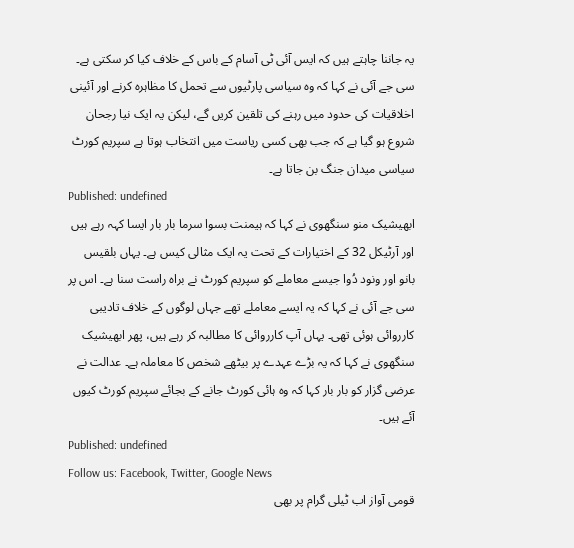یہ جاننا چاہتے ہیں کہ ایس آئی ٹی آسام کے باس کے خلاف کیا کر سکتی ہے۔ سی جے آئی نے کہا کہ وہ سیاسی پارٹیوں سے تحمل کا مظاہرہ کرنے اور آئینی اخلاقیات کی حدود میں رہنے کی تلقین کریں گے، لیکن یہ ایک نیا رجحان شروع ہو گیا ہے کہ جب بھی کسی ریاست میں انتخاب ہوتا ہے سپریم کورٹ سیاسی میدان جنگ بن جاتا ہے۔
Published: undefined
ابھیشیک منو سنگھوی نے کہا کہ ہیمنت بسوا سرما بار بار ایسا کہہ رہے ہیں اور آرٹیکل 32 کے اختیارات کے تحت یہ ایک مثالی کیس ہے۔ یہاں بلقیس بانو اور ونود دُوا جیسے معاملے کو سپریم کورٹ نے براہ راست سنا ہے۔ اس پر سی جے آئی نے کہا کہ یہ ایسے معاملے تھے جہاں لوگوں کے خلاف تادیبی کارروائی ہوئی تھی۔ یہاں آپ کارروائی کا مطالبہ کر رہے ہیں، پھر ابھیشیک سنگھوی نے کہا کہ یہ بڑے عہدے پر بیٹھے شخص کا معاملہ ہے۔ عدالت نے عرضی گزار کو بار بار کہا کہ وہ ہائی کورٹ جانے کے بجائے سپریم کورٹ کیوں آئے ہیں۔
Published: undefined
Follow us: Facebook, Twitter, Google News
قومی آواز اب ٹیلی گرام پر بھی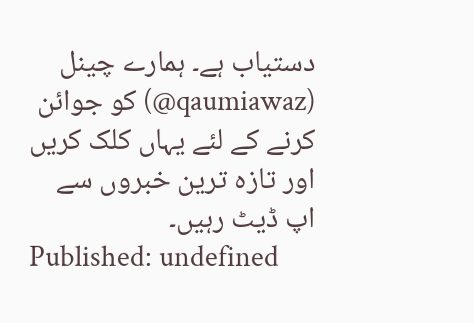دستیاب ہے۔ ہمارے چینل (qaumiawaz@) کو جوائن کرنے کے لئے یہاں کلک کریں اور تازہ ترین خبروں سے اپ ڈیٹ رہیں۔
Published: undefined